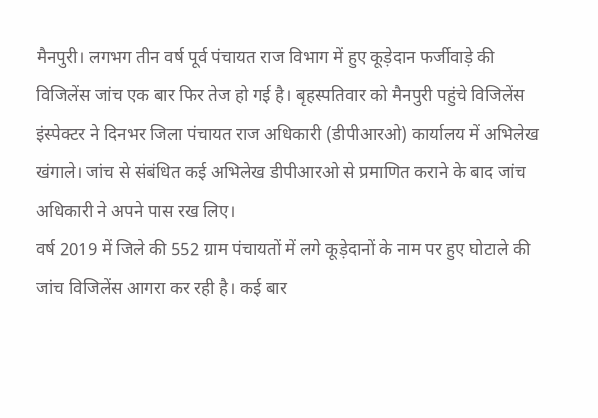मैनपुरी। लगभग तीन वर्ष पूर्व पंचायत राज विभाग में हुए कूड़ेदान फर्जीवाड़े की विजिलेंस जांच एक बार फिर तेज हो गई है। बृहस्पतिवार को मैनपुरी पहुंचे विजिलेंस इंस्पेक्टर ने दिनभर जिला पंचायत राज अधिकारी (डीपीआरओ) कार्यालय में अभिलेख खंगाले। जांच से संबंधित कई अभिलेख डीपीआरओ से प्रमाणित कराने के बाद जांच अधिकारी ने अपने पास रख लिए।
वर्ष 2019 में जिले की 552 ग्राम पंचायतों में लगे कूड़ेदानों के नाम पर हुए घोटाले की जांच विजिलेंस आगरा कर रही है। कई बार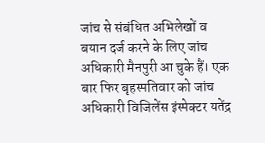जांच से संबंधित अभिलेखों व बयान दर्ज करने के लिए जांच अधिकारी मैनपुरी आ चुके हैं। एक बार फिर बृहस्पतिवार को जांच अधिकारी विजिलेंस इंस्पेक्टर यतेंद्र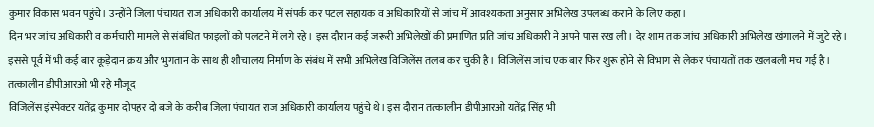कुमार विकास भवन पहुंचे। उन्होंने जिला पंचायत राज अधिकारी कार्यालय में संपर्क कर पटल सहायक व अधिकारियों से जांच में आवश्यकता अनुसार अभिलेख उपलब्ध कराने के लिए कहा।
दिन भर जांच अधिकारी व कर्मचारी मामले से संबंधित फाइलों को पलटने में लगे रहे। इस दौरान कई जरूरी अभिलेखों की प्रमाणित प्रति जांच अधिकारी ने अपने पास रख ली। देर शाम तक जांच अधिकारी अभिलेख खंगालने में जुटे रहे। इससे पूर्व में भी कई बार कूड़ेदान क्रय और भुगतान के साथ ही शौचालय निर्माण के संबंध में सभी अभिलेख विजिलेंस तलब कर चुकी है। विजिलेंस जांच एक बार फिर शुरू होने से विभाग से लेकर पंचायतों तक खलबली मच गई है।
तत्कालीन डीपीआरओ भी रहे मौजूद
विजिलेंस इंस्पेक्टर यतेंद्र कुमार दोपहर दो बजे के करीब जिला पंचायत राज अधिकारी कार्यालय पहुंचे थे। इस दौरान तत्कालीन डीपीआरओ यतेंद्र सिंह भी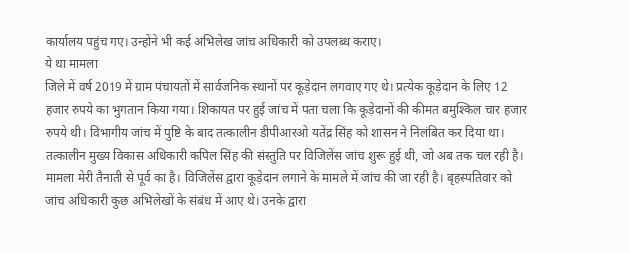कार्यालय पहुंच गए। उन्होंने भी कई अभिलेख जांच अधिकारी को उपलब्ध कराए।
ये था मामला
जिले में वर्ष 2019 में ग्राम पंचायतों में सार्वजनिक स्थानों पर कूड़ेदान लगवाए गए थे। प्रत्येक कूड़ेदान के लिए 12 हजार रुपये का भुगतान किया गया। शिकायत पर हुई जांच में पता चला कि कूड़ेदानों की कीमत बमुश्किल चार हजार रुपये थी। विभागीय जांच में पुष्टि के बाद तत्कालीन डीपीआरओ यतेंद्र सिंह को शासन ने निलंबित कर दिया था। तत्कालीन मुख्य विकास अधिकारी कपिल सिंह की संस्तुति पर विजिलेंस जांच शुरू हुई थी, जो अब तक चल रही है।
मामला मेरी तैनाती से पूर्व का है। विजिलेंस द्वारा कूड़ेदान लगाने के मामले में जांच की जा रही है। बृहस्पतिवार को जांच अधिकारी कुछ अभिलेखों के संबंध में आए थे। उनके द्वारा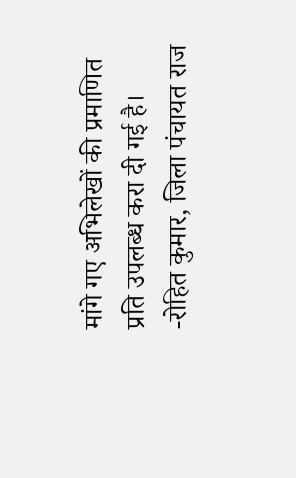मांगे गए अभिलेखों की प्रमाणित प्रति उपलब्ध करा दी गई है।
-रोहित कुमार, जिला पंचायत राज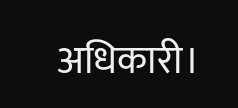अधिकारी।